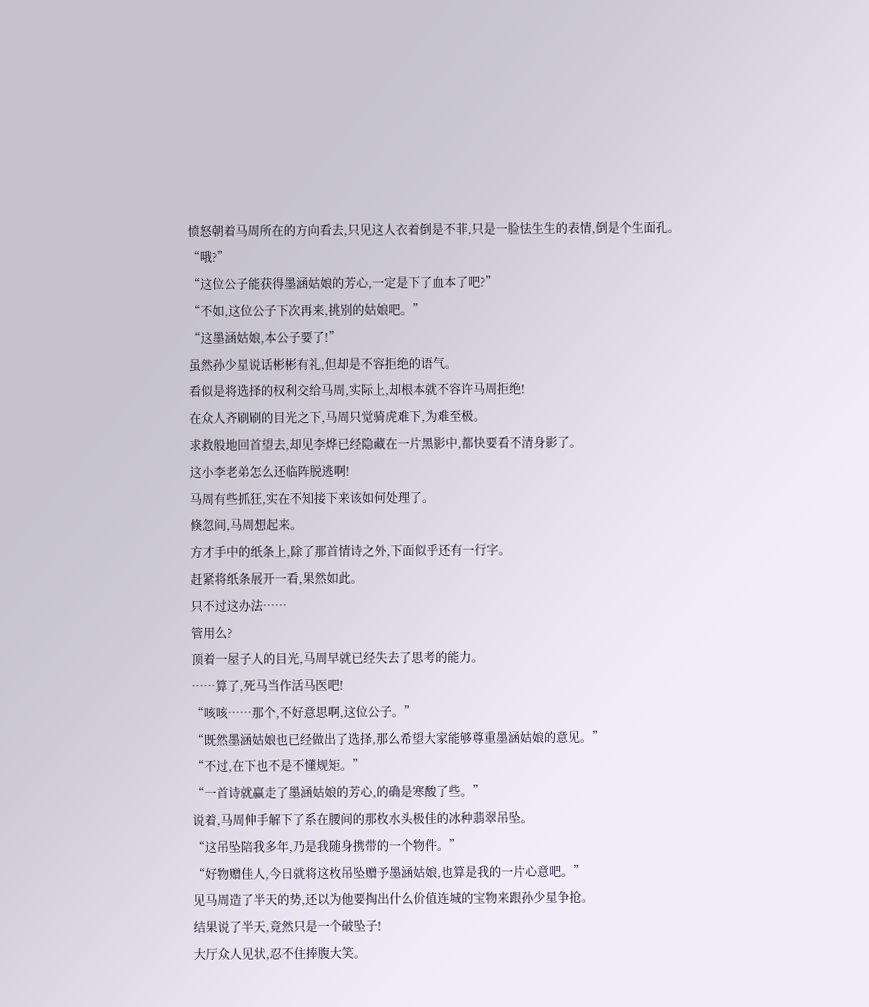愤怒朝着马周所在的方向看去,只见这人衣着倒是不菲,只是一脸怯生生的表情,倒是个生面孔。
“哦?”
“这位公子能获得墨涵姑娘的芳心,一定是下了血本了吧?”
“不如,这位公子下次再来,挑别的姑娘吧。”
“这墨涵姑娘,本公子要了!”
虽然孙少星说话彬彬有礼,但却是不容拒绝的语气。
看似是将选择的权利交给马周,实际上,却根本就不容许马周拒绝!
在众人齐刷刷的目光之下,马周只觉骑虎难下,为难至极。
求救般地回首望去,却见李烨已经隐藏在一片黑影中,都快要看不清身影了。
这小李老弟怎么还临阵脱逃啊!
马周有些抓狂,实在不知接下来该如何处理了。
倏忽间,马周想起来。
方才手中的纸条上,除了那首情诗之外,下面似乎还有一行字。
赶紧将纸条展开一看,果然如此。
只不过这办法……
管用么?
顶着一屋子人的目光,马周早就已经失去了思考的能力。
……算了,死马当作活马医吧!
“咳咳……那个,不好意思啊,这位公子。”
“既然墨涵姑娘也已经做出了选择,那么希望大家能够尊重墨涵姑娘的意见。”
“不过,在下也不是不懂规矩。”
“一首诗就赢走了墨涵姑娘的芳心,的确是寒酸了些。”
说着,马周伸手解下了系在腰间的那枚水头极佳的冰种翡翠吊坠。
“这吊坠陪我多年,乃是我随身携带的一个物件。”
“好物赠佳人,今日就将这枚吊坠赠予墨涵姑娘,也算是我的一片心意吧。”
见马周造了半天的势,还以为他要掏出什么价值连城的宝物来跟孙少星争抢。
结果说了半天,竟然只是一个破坠子!
大厅众人见状,忍不住捧腹大笑。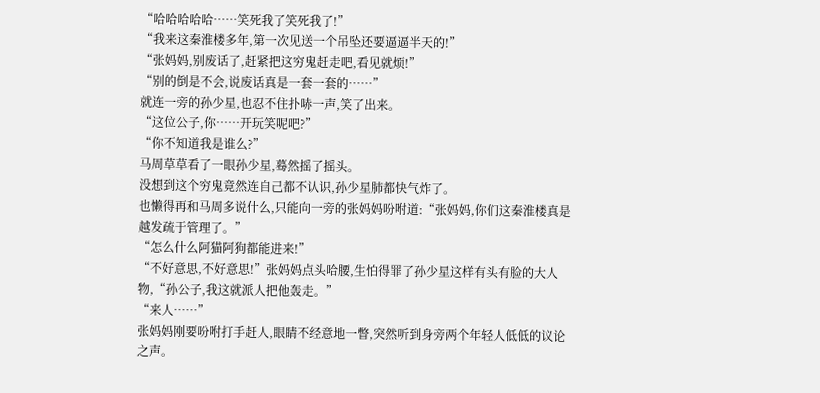“哈哈哈哈哈……笑死我了笑死我了!”
“我来这秦淮楼多年,第一次见送一个吊坠还要逼逼半天的!”
“张妈妈,别废话了,赶紧把这穷鬼赶走吧,看见就烦!”
“别的倒是不会,说废话真是一套一套的……”
就连一旁的孙少星,也忍不住扑哧一声,笑了出来。
“这位公子,你……开玩笑呢吧?”
“你不知道我是谁么?”
马周草草看了一眼孙少星,蓦然摇了摇头。
没想到这个穷鬼竟然连自己都不认识,孙少星肺都快气炸了。
也懒得再和马周多说什么,只能向一旁的张妈妈吩咐道:“张妈妈,你们这秦淮楼真是越发疏于管理了。”
“怎么什么阿猫阿狗都能进来!”
“不好意思,不好意思!”张妈妈点头哈腰,生怕得罪了孙少星这样有头有脸的大人物,“孙公子,我这就派人把他轰走。”
“来人……”
张妈妈刚要吩咐打手赶人,眼睛不经意地一瞥,突然听到身旁两个年轻人低低的议论之声。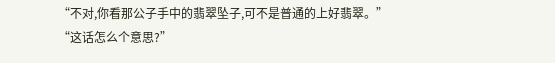“不对,你看那公子手中的翡翠坠子,可不是普通的上好翡翠。”
“这话怎么个意思?”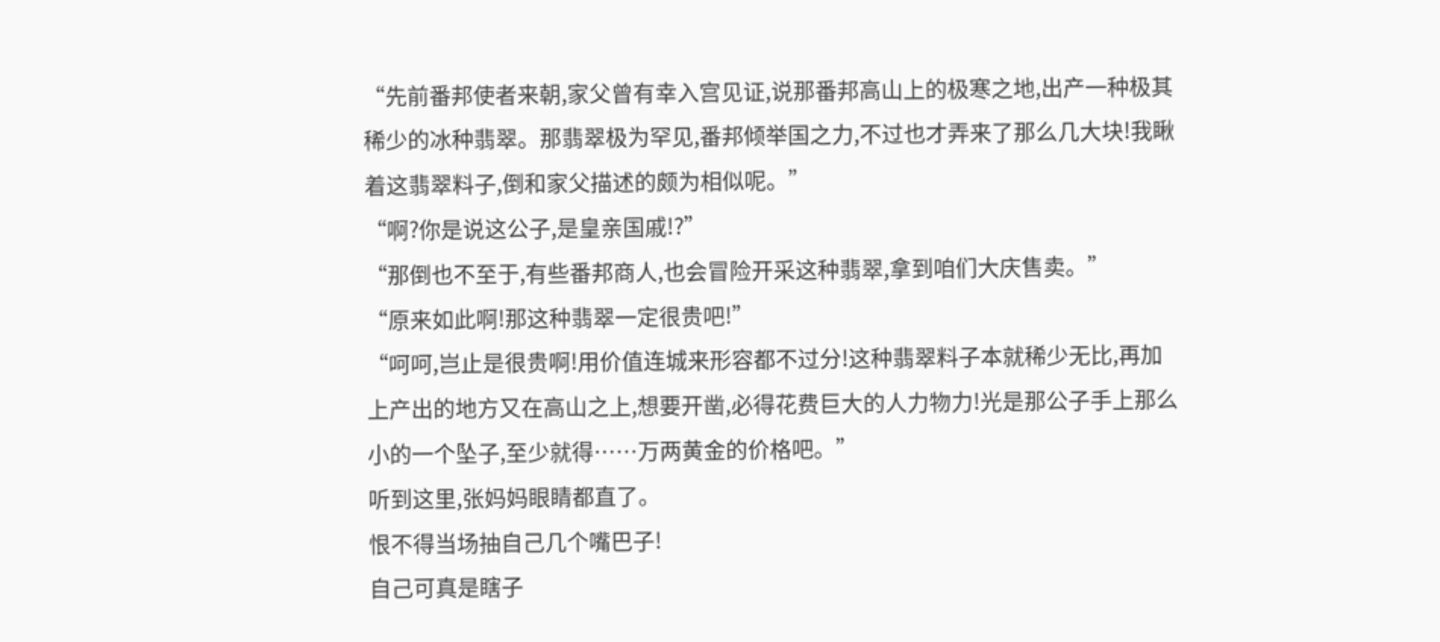“先前番邦使者来朝,家父曾有幸入宫见证,说那番邦高山上的极寒之地,出产一种极其稀少的冰种翡翠。那翡翠极为罕见,番邦倾举国之力,不过也才弄来了那么几大块!我瞅着这翡翠料子,倒和家父描述的颇为相似呢。”
“啊?你是说这公子,是皇亲国戚!?”
“那倒也不至于,有些番邦商人,也会冒险开采这种翡翠,拿到咱们大庆售卖。”
“原来如此啊!那这种翡翠一定很贵吧!”
“呵呵,岂止是很贵啊!用价值连城来形容都不过分!这种翡翠料子本就稀少无比,再加上产出的地方又在高山之上,想要开凿,必得花费巨大的人力物力!光是那公子手上那么小的一个坠子,至少就得……万两黄金的价格吧。”
听到这里,张妈妈眼睛都直了。
恨不得当场抽自己几个嘴巴子!
自己可真是瞎子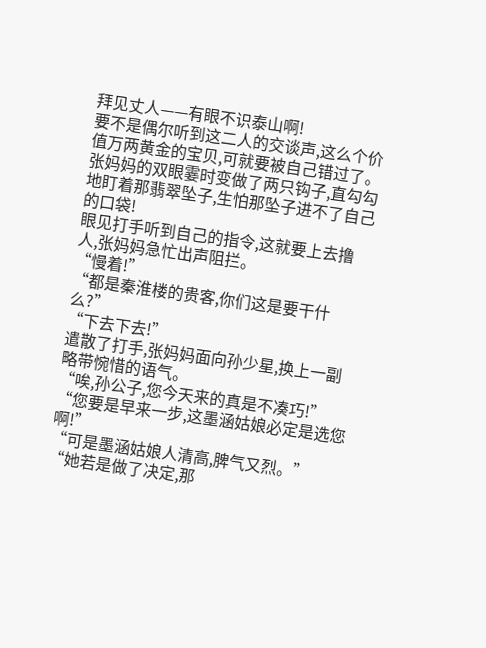拜见丈人——有眼不识泰山啊!
要不是偶尔听到这二人的交谈声,这么个价值万两黄金的宝贝,可就要被自己错过了。
张妈妈的双眼霎时变做了两只钩子,直勾勾地盯着那翡翠坠子,生怕那坠子进不了自己的口袋!
眼见打手听到自己的指令,这就要上去撸人,张妈妈急忙出声阻拦。
“慢着!”
“都是秦淮楼的贵客,你们这是要干什么?”
“下去下去!”
遣散了打手,张妈妈面向孙少星,换上一副略带惋惜的语气。
“唉,孙公子,您今天来的真是不凑巧!”
“您要是早来一步,这墨涵姑娘必定是选您啊!”
“可是墨涵姑娘人清高,脾气又烈。”
“她若是做了决定,那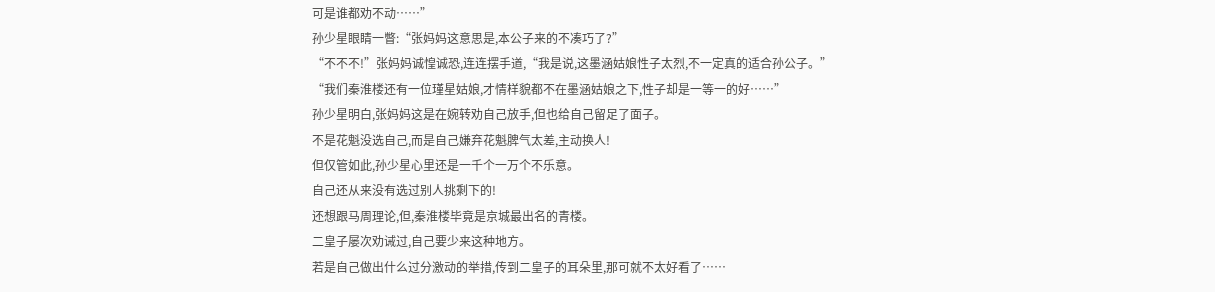可是谁都劝不动……”
孙少星眼睛一瞥:“张妈妈这意思是,本公子来的不凑巧了?”
“不不不!”张妈妈诚惶诚恐,连连摆手道,“我是说,这墨涵姑娘性子太烈,不一定真的适合孙公子。”
“我们秦淮楼还有一位瑾星姑娘,才情样貌都不在墨涵姑娘之下,性子却是一等一的好……”
孙少星明白,张妈妈这是在婉转劝自己放手,但也给自己留足了面子。
不是花魁没选自己,而是自己嫌弃花魁脾气太差,主动换人!
但仅管如此,孙少星心里还是一千个一万个不乐意。
自己还从来没有选过别人挑剩下的!
还想跟马周理论,但,秦淮楼毕竟是京城最出名的青楼。
二皇子屡次劝诫过,自己要少来这种地方。
若是自己做出什么过分激动的举措,传到二皇子的耳朵里,那可就不太好看了……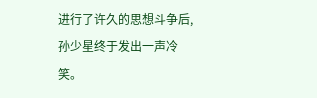进行了许久的思想斗争后,孙少星终于发出一声冷笑。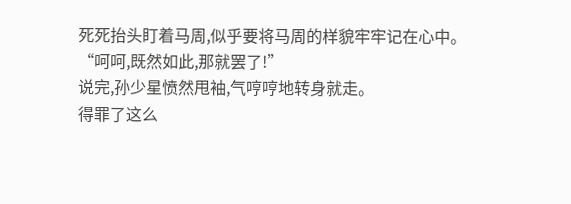死死抬头盯着马周,似乎要将马周的样貌牢牢记在心中。
“呵呵,既然如此,那就罢了!”
说完,孙少星愤然甩袖,气哼哼地转身就走。
得罪了这么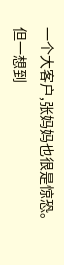一个大客户,张妈妈也很是惊恐。
但一想到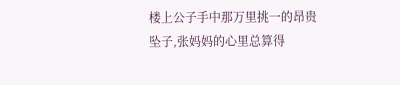楼上公子手中那万里挑一的昂贵坠子,张妈妈的心里总算得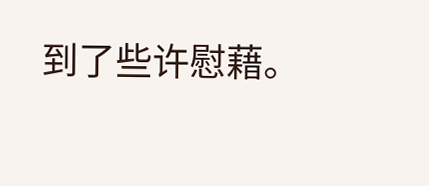到了些许慰藉。